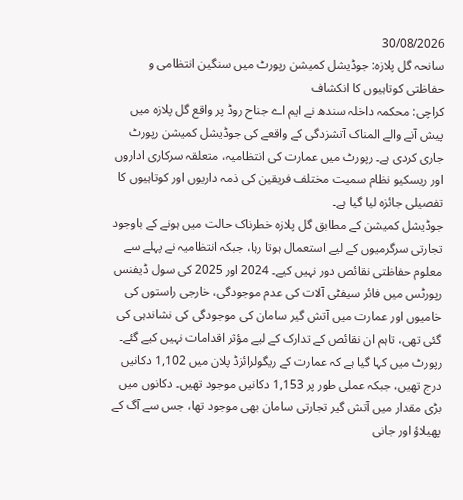30/08/2026
سانحہ گل پلازہ: جوڈیشل کمیشن رپورٹ میں سنگین انتظامی و حفاظتی کوتاہیوں کا انکشاف
کراچی: محکمہ داخلہ سندھ نے ایم اے جناح روڈ پر واقع گل پلازہ میں پیش آنے والے المناک آتشزدگی کے واقعے کی جوڈیشل کمیشن رپورٹ جاری کردی ہے۔ رپورٹ میں عمارت کی انتظامیہ، متعلقہ سرکاری اداروں اور ریسکیو نظام سمیت مختلف فریقین کی ذمہ داریوں اور کوتاہیوں کا تفصیلی جائزہ لیا گیا ہے۔
جوڈیشل کمیشن کے مطابق گل پلازہ خطرناک حالت میں ہونے کے باوجود تجارتی سرگرمیوں کے لیے استعمال ہوتا رہا، جبکہ انتظامیہ نے پہلے سے معلوم حفاظتی نقائص دور نہیں کیے۔ 2024 اور 2025 کی سول ڈیفنس رپورٹس میں فائر سیفٹی آلات کی عدم موجودگی، خارجی راستوں کی خامیوں اور عمارت میں آتش گیر سامان کی موجودگی کی نشاندہی کی گئی تھی، تاہم ان نقائص کے تدارک کے لیے مؤثر اقدامات نہیں کیے گئے۔
رپورٹ میں کہا گیا ہے کہ عمارت کے ریگولرائزڈ پلان میں 1,102 دکانیں درج تھیں، جبکہ عملی طور پر 1,153 دکانیں موجود تھیں۔ دکانوں میں بڑی مقدار میں آتش گیر تجارتی سامان بھی موجود تھا، جس سے آگ کے پھیلاؤ اور جانی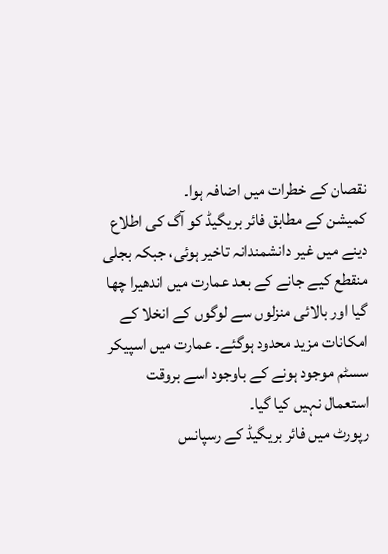نقصان کے خطرات میں اضافہ ہوا۔
کمیشن کے مطابق فائر بریگیڈ کو آگ کی اطلاع دینے میں غیر دانشمندانہ تاخیر ہوئی، جبکہ بجلی منقطع کیے جانے کے بعد عمارت میں اندھیرا چھا گیا اور بالائی منزلوں سے لوگوں کے انخلا کے امکانات مزید محدود ہوگئے۔ عمارت میں اسپیکر سسٹم موجود ہونے کے باوجود اسے بروقت استعمال نہیں کیا گیا۔
رپورٹ میں فائر بریگیڈ کے رسپانس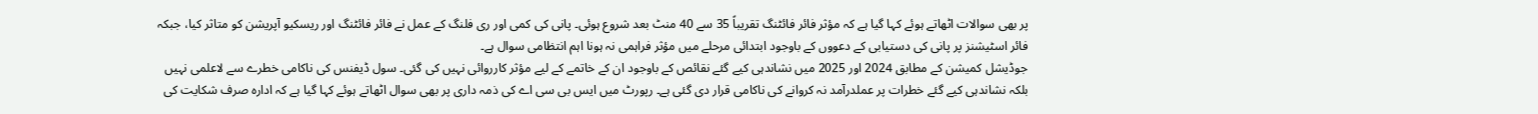پر بھی سوالات اٹھاتے ہوئے کہا گیا ہے کہ مؤثر فائر فائٹنگ تقریباً 35 سے 40 منٹ بعد شروع ہوئی۔ پانی کی کمی اور ری فلنگ کے عمل نے فائر فائٹنگ اور ریسکیو آپریشن کو متاثر کیا، جبکہ فائر اسٹیشنز پر پانی کی دستیابی کے دعووں کے باوجود ابتدائی مرحلے میں مؤثر فراہمی نہ ہونا اہم انتظامی سوال ہے۔
جوڈیشل کمیشن کے مطابق 2024 اور 2025 میں نشاندہی کیے گئے نقائص کے باوجود ان کے خاتمے کے لیے مؤثر کارروائی نہیں کی گئی۔ سول ڈیفنس کی ناکامی خطرے سے لاعلمی نہیں بلکہ نشاندہی کیے گئے خطرات پر عملدرآمد نہ کروانے کی ناکامی قرار دی گئی ہے۔ رپورٹ میں ایس بی سی اے کی ذمہ داری پر بھی سوال اٹھاتے ہوئے کہا گیا ہے کہ ادارہ صرف شکایت کی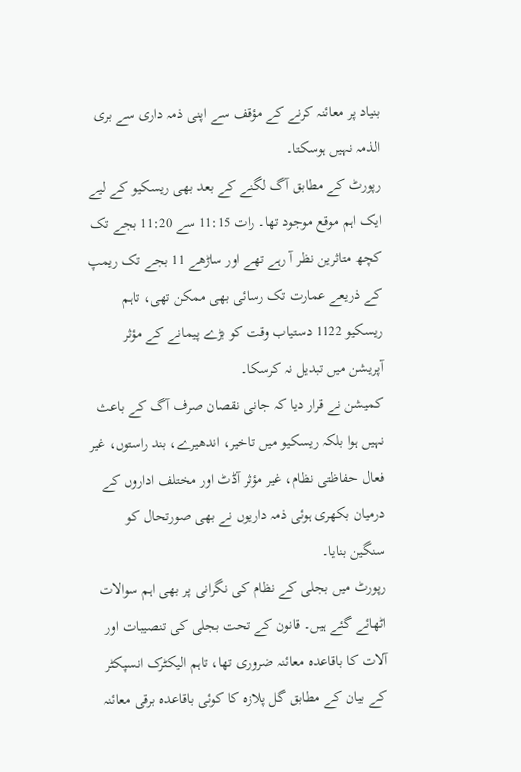بنیاد پر معائنہ کرنے کے مؤقف سے اپنی ذمہ داری سے بری الذمہ نہیں ہوسکتا۔
رپورٹ کے مطابق آگ لگنے کے بعد بھی ریسکیو کے لیے ایک اہم موقع موجود تھا۔ رات 11:15 سے 11:20 بجے تک کچھ متاثرین نظر آ رہے تھے اور ساڑھے 11 بجے تک ریمپ کے ذریعے عمارت تک رسائی بھی ممکن تھی، تاہم ریسکیو 1122 دستیاب وقت کو بڑے پیمانے کے مؤثر آپریشن میں تبدیل نہ کرسکا۔
کمیشن نے قرار دیا کہ جانی نقصان صرف آگ کے باعث نہیں ہوا بلکہ ریسکیو میں تاخیر، اندھیرے، بند راستوں، غیر فعال حفاظتی نظام، غیر مؤثر آڈٹ اور مختلف اداروں کے درمیان بکھری ہوئی ذمہ داریوں نے بھی صورتحال کو سنگین بنایا۔
رپورٹ میں بجلی کے نظام کی نگرانی پر بھی اہم سوالات اٹھائے گئے ہیں۔ قانون کے تحت بجلی کی تنصیبات اور آلات کا باقاعدہ معائنہ ضروری تھا، تاہم الیکٹرک انسپکٹر کے بیان کے مطابق گل پلازہ کا کوئی باقاعدہ برقی معائنہ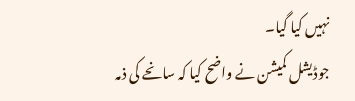نہیں کیا گیا۔
جوڈیشل کمیشن نے واضح کیا کہ سانحے کی ذمہ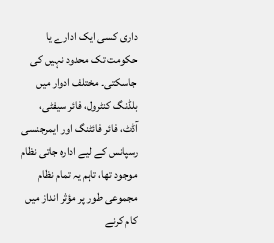داری کسی ایک ادارے یا حکومت تک محدود نہیں کی جاسکتی۔ مختلف ادوار میں بلڈنگ کنٹرول، فائر سیفٹی، آڈٹ، فائر فائٹنگ اور ایمرجنسی رسپانس کے لیے ادارہ جاتی نظام موجود تھا، تاہم یہ تمام نظام مجموعی طور پر مؤثر انداز میں کام کرنے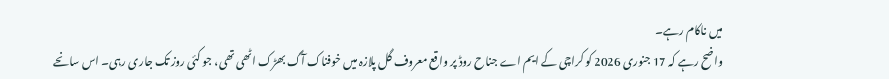میں ناکام رہے۔
واضح رہے کہ 17 جنوری 2026 کو کراچی کے ایم اے جناح روڈ پر واقع معروف گل پلازہ میں خوفناک آگ بھڑک اٹھی تھی، جو کئی روز تک جاری رہی۔ اس سانحے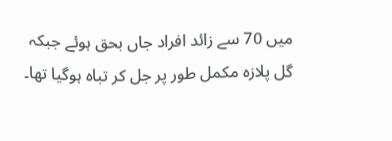میں 70 سے زائد افراد جاں بحق ہوئے جبکہ گل پلازہ مکمل طور پر جل کر تباہ ہوگیا تھا۔